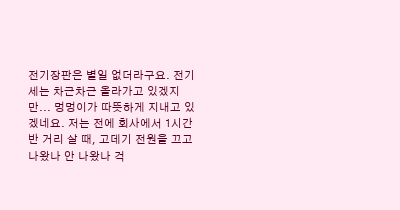전기장판은 별일 없더라구요. 전기세는 차근차근 올라가고 있겠지만... 멍멍이가 따뜻하게 지내고 있겠네요. 저는 전에 회사에서 1시간 반 거리 살 때, 고데기 전원을 끄고 나왔나 안 나왔나 걱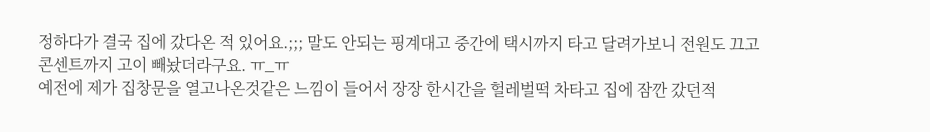정하다가 결국 집에 갔다온 적 있어요.;;; 말도 안되는 핑계대고 중간에 택시까지 타고 달려가보니 전원도 끄고 콘센트까지 고이 빼놨더라구요. ㅠ_ㅠ
예전에 제가 집창문을 열고나온것같은 느낌이 들어서 장장 한시간을 헐레벌떡 차타고 집에 잠깐 갔던적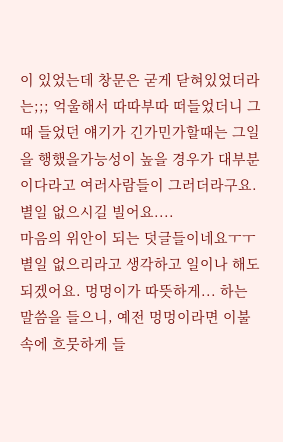이 있었는데 창문은 굳게 닫혀있었더라는;;; 억울해서 따따부따 떠들었더니 그때 들었던 얘기가 긴가민가할때는 그일을 행했을가능성이 높을 경우가 대부분이다라고 여러사람들이 그러더라구요. 별일 없으시길 빌어요....
마음의 위안이 되는 덧글들이네요ㅜㅜ 별일 없으리라고 생각하고 일이나 해도 되겠어요. 멍멍이가 따뜻하게... 하는 말씀을 들으니, 예전 멍멍이라면 이불 속에 흐뭇하게 들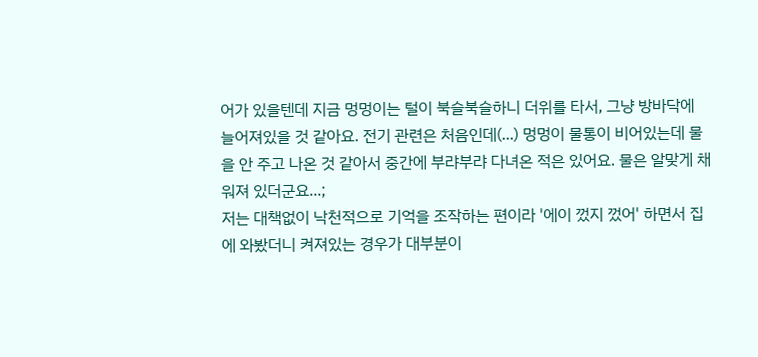어가 있을텐데 지금 멍멍이는 털이 북슬북슬하니 더위를 타서, 그냥 방바닥에 늘어져있을 것 같아요. 전기 관련은 처음인데(...) 멍멍이 물통이 비어있는데 물을 안 주고 나온 것 같아서 중간에 부랴부랴 다녀온 적은 있어요. 물은 알맞게 채워져 있더군요...;
저는 대책없이 낙천적으로 기억을 조작하는 편이라 '에이 껐지 껐어' 하면서 집에 와봤더니 켜져있는 경우가 대부분이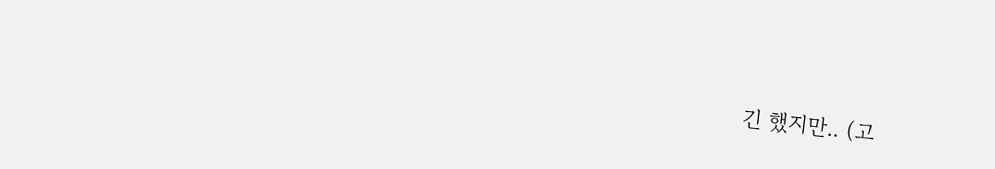긴 했지만.. (고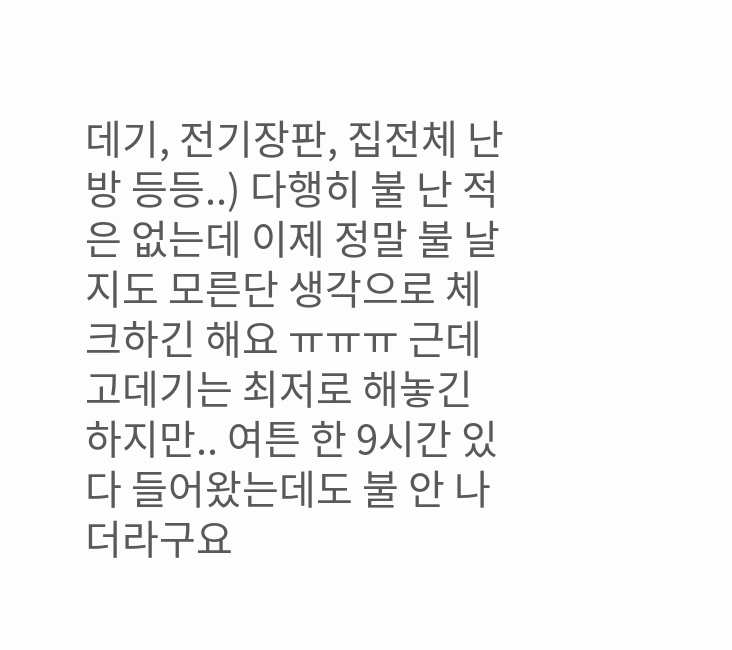데기, 전기장판, 집전체 난방 등등..) 다행히 불 난 적은 없는데 이제 정말 불 날지도 모른단 생각으로 체크하긴 해요 ㅠㅠㅠ 근데 고데기는 최저로 해놓긴 하지만.. 여튼 한 9시간 있다 들어왔는데도 불 안 나더라구요